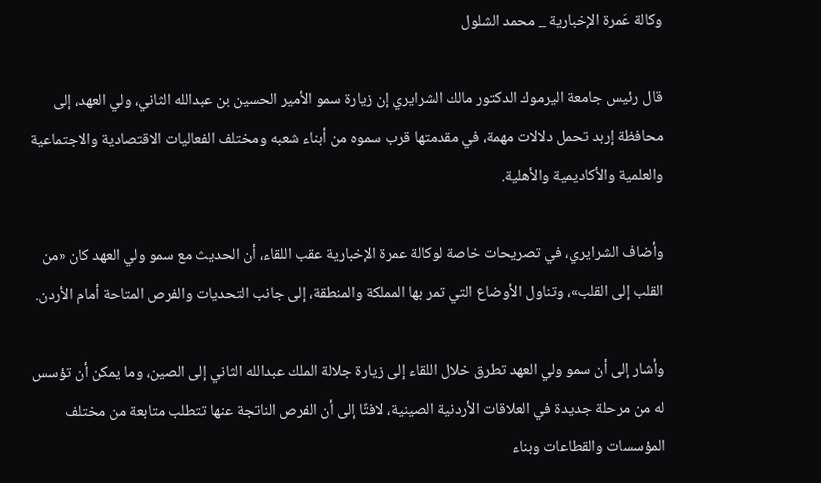وكالة عَمرة الإخبارية _ محمد الشلول

قال رئيس جامعة اليرموك الدكتور مالك الشرايري إن زيارة سمو الأمير الحسين بن عبدالله الثاني، ولي العهد، إلى محافظة إربد تحمل دلالات مهمة، في مقدمتها قرب سموه من أبناء شعبه ومختلف الفعاليات الاقتصادية والاجتماعية والعلمية والأكاديمية والأهلية.

وأضاف الشرايري، في تصريحات خاصة لوكالة عمرة الإخبارية عقب اللقاء، أن الحديث مع سمو ولي العهد كان «من القلب إلى القلب»، وتناول الأوضاع التي تمر بها المملكة والمنطقة، إلى جانب التحديات والفرص المتاحة أمام الأردن.

وأشار إلى أن سمو ولي العهد تطرق خلال اللقاء إلى زيارة جلالة الملك عبدالله الثاني إلى الصين، وما يمكن أن تؤسس له من مرحلة جديدة في العلاقات الأردنية الصينية، لافتًا إلى أن الفرص الناتجة عنها تتطلب متابعة من مختلف المؤسسات والقطاعات وبناء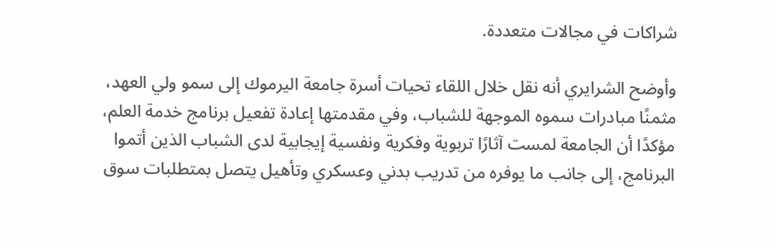شراكات في مجالات متعددة.

وأوضح الشرايري أنه نقل خلال اللقاء تحيات أسرة جامعة اليرموك إلى سمو ولي العهد، مثمنًا مبادرات سموه الموجهة للشباب، وفي مقدمتها إعادة تفعيل برنامج خدمة العلم، مؤكدًا أن الجامعة لمست آثارًا تربوية وفكرية ونفسية إيجابية لدى الشباب الذين أتموا البرنامج، إلى جانب ما يوفره من تدريب بدني وعسكري وتأهيل يتصل بمتطلبات سوق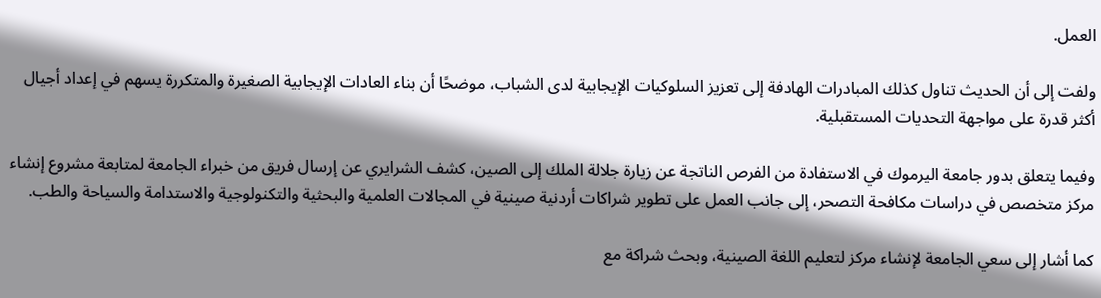العمل.

ولفت إلى أن الحديث تناول كذلك المبادرات الهادفة إلى تعزيز السلوكيات الإيجابية لدى الشباب، موضحًا أن بناء العادات الإيجابية الصغيرة والمتكررة يسهم في إعداد أجيال أكثر قدرة على مواجهة التحديات المستقبلية.

وفيما يتعلق بدور جامعة اليرموك في الاستفادة من الفرص الناتجة عن زيارة جلالة الملك إلى الصين، كشف الشرايري عن إرسال فريق من خبراء الجامعة لمتابعة مشروع إنشاء مركز متخصص في دراسات مكافحة التصحر، إلى جانب العمل على تطوير شراكات أردنية صينية في المجالات العلمية والبحثية والتكنولوجية والاستدامة والسياحة والطب.

كما أشار إلى سعي الجامعة لإنشاء مركز لتعليم اللغة الصينية، وبحث شراكة مع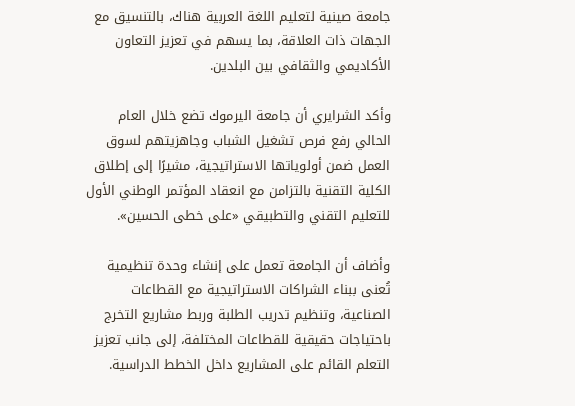جامعة صينية لتعليم اللغة العربية هناك، بالتنسيق مع الجهات ذات العلاقة، بما يسهم في تعزيز التعاون الأكاديمي والثقافي بين البلدين.

وأكد الشرايري أن جامعة اليرموك تضع خلال العام الحالي رفع فرص تشغيل الشباب وجاهزيتهم لسوق العمل ضمن أولوياتها الاستراتيجية، مشيرًا إلى إطلاق الكلية التقنية بالتزامن مع انعقاد المؤتمر الوطني الأول للتعليم التقني والتطبيقي «على خطى الحسين».

وأضاف أن الجامعة تعمل على إنشاء وحدة تنظيمية تُعنى ببناء الشراكات الاستراتيجية مع القطاعات الصناعية، وتنظيم تدريب الطلبة وربط مشاريع التخرج باحتياجات حقيقية للقطاعات المختلفة، إلى جانب تعزيز التعلم القائم على المشاريع داخل الخطط الدراسية.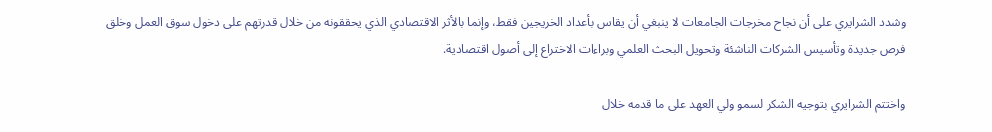وشدد الشرايري على أن نجاح مخرجات الجامعات لا ينبغي أن يقاس بأعداد الخريجين فقط، وإنما بالأثر الاقتصادي الذي يحققونه من خلال قدرتهم على دخول سوق العمل وخلق فرص جديدة وتأسيس الشركات الناشئة وتحويل البحث العلمي وبراءات الاختراع إلى أصول اقتصادية.

واختتم الشرايري بتوجيه الشكر لسمو ولي العهد على ما قدمه خلال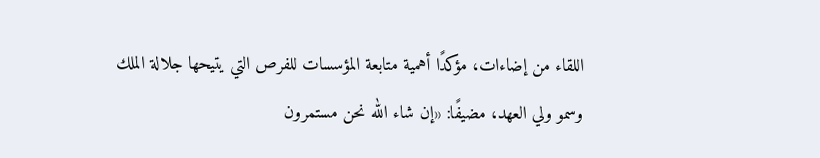اللقاء من إضاءات، مؤكدًا أهمية متابعة المؤسسات للفرص التي يتيحها جلالة الملك وسمو ولي العهد، مضيفًا: «إن شاء الله نحن مستمرون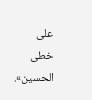على خطى الحسين».